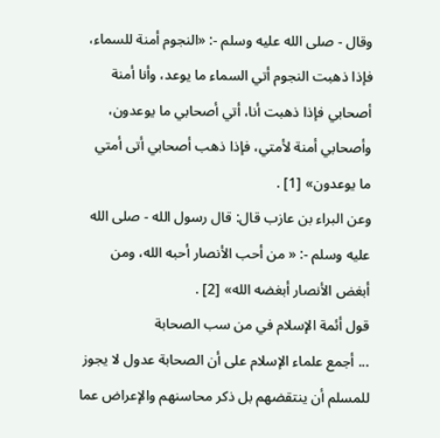وقال - صلى الله عليه وسلم -: «النجوم أمنة للسماء، فإذا ذهبت النجوم أتي السماء ما يوعد، وأنا أمنة أصحابي فإذا ذهبت أنا، أتي أصحابي ما يوعدون، وأصحابي أمنة لأمتي، فإذا ذهب أصحابي أتى أمتي ما يوعدون» [1] .
وعن البراء بن عازب قال: قال رسول الله - صلى الله عليه وسلم -: « من أحب الأنصار أحبه الله، ومن أبغض الأنصار أبغضه الله» [2] .
قول أئمة الإسلام في من سب الصحابة
... أجمع علماء الإسلام على أن الصحابة عدول لا يجوز للمسلم أن ينتقضهم بل ذكر محاسنهم والإعراض عما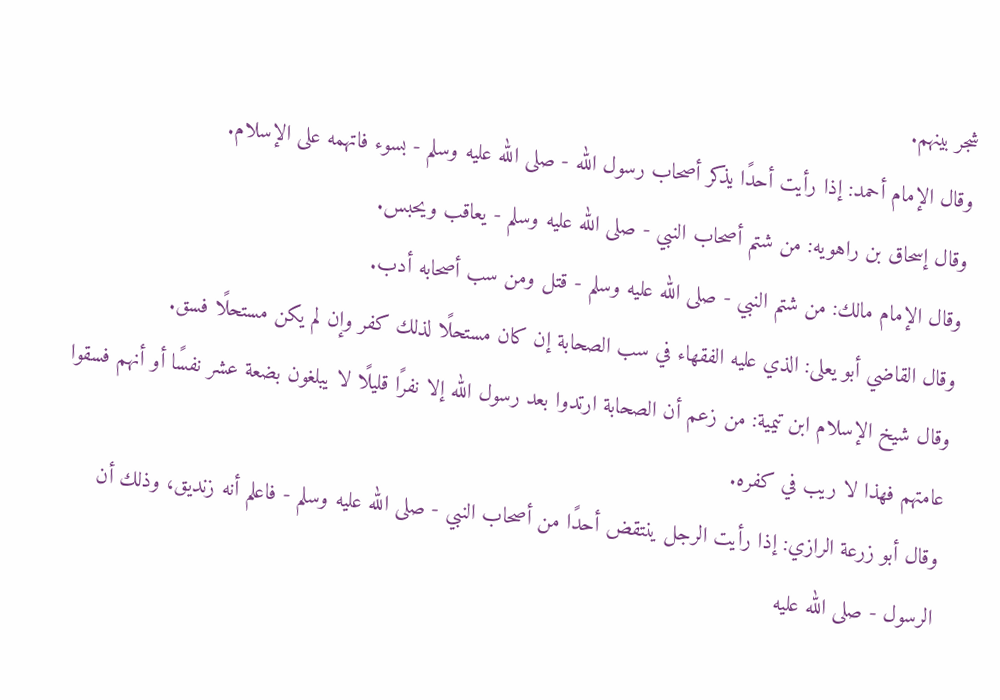شجر بينهم.
وقال الإمام أحمد: إذا رأيت أحدًا يذكر أصحاب رسول الله - صلى الله عليه وسلم - بسوء فاتهمه على الإسلام.
وقال إسحاق بن راهويه: من شتم أصحاب النبي - صلى الله عليه وسلم - يعاقب ويحبس.
وقال الإمام مالك: من شتم النبي - صلى الله عليه وسلم - قتل ومن سب أصحابه أدب.
وقال القاضي أبو يعلى: الذي عليه الفقهاء في سب الصحابة إن كان مستحلًا لذلك كفر وإن لم يكن مستحلًا فسق.
وقال شيخ الإسلام ابن تيمية: من زعم أن الصحابة ارتدوا بعد رسول الله إلا نفرًا قليلًا لا يبلغون بضعة عشر نفسًا أو أنهم فسقوا عامتهم فهذا لا ريب في كفره.
وقال أبو زرعة الرازي: إذا رأيت الرجل ينتقض أحدًا من أصحاب النبي - صلى الله عليه وسلم - فاعلم أنه زنديق، وذلك أن الرسول - صلى الله عليه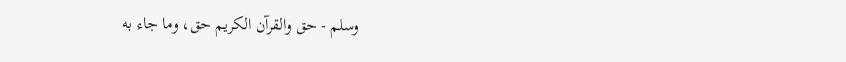وسلم - حق والقرآن الكريم حق، وما جاء به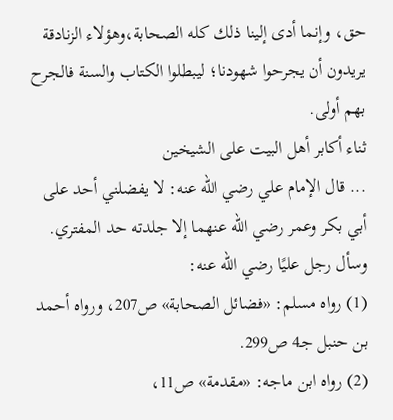حق، وإنما أدى إلينا ذلك كله الصحابة،وهؤلاء الزنادقة يريدون أن يجرحوا شهودنا؛ ليبطلوا الكتاب والسنة فالجرح بهم أولى.
ثناء أكابر أهل البيت على الشيخين
... قال الإمام علي رضي الله عنه: لا يفضلني أحد على أبي بكر وعمر رضي الله عنهما إلا جلدته حد المفتري.
وسأل رجل عليًا رضي الله عنه:
(1) رواه مسلم: «فضائل الصحابة» ص207، ورواه أحمد بن حنبل جـ4 ص299.
(2) رواه ابن ماجه: «مقدمة» ص11،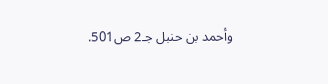وأحمد بن حنبل جـ2 ص501.